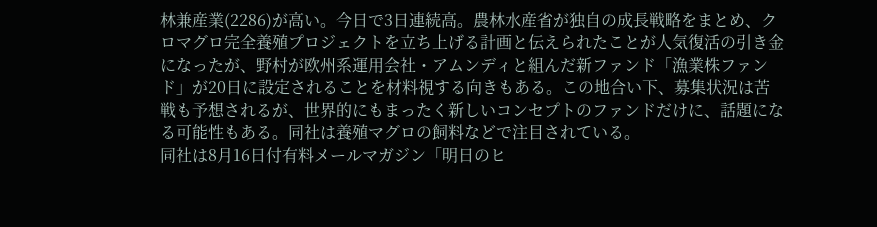林兼産業(2286)が高い。今日で3日連続高。農林水産省が独自の成長戦略をまとめ、クロマグロ完全養殖プロジェクトを立ち上げる計画と伝えられたことが人気復活の引き金になったが、野村が欧州系運用会社・アムンディと組んだ新ファンド「漁業株ファンド」が20日に設定されることを材料視する向きもある。この地合い下、募集状況は苦戦も予想されるが、世界的にもまったく新しいコンセプトのファンドだけに、話題になる可能性もある。同社は養殖マグロの飼料などで注目されている。
同社は8月16日付有料メールマガジン「明日のヒ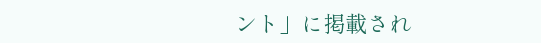ント」に掲載され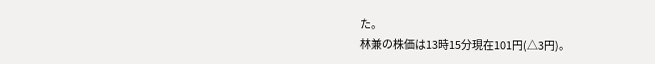た。
林兼の株価は13時15分現在101円(△3円)。